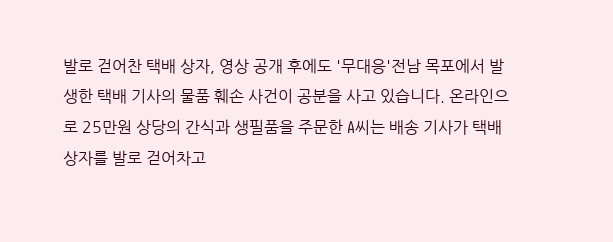발로 걷어찬 택배 상자, 영상 공개 후에도 '무대응'전남 목포에서 발생한 택배 기사의 물품 훼손 사건이 공분을 사고 있습니다. 온라인으로 25만원 상당의 간식과 생필품을 주문한 A씨는 배송 기사가 택배 상자를 발로 걷어차고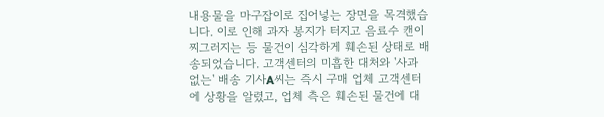내용물을 마구잡이로 집어넣는 장면을 목격했습니다. 이로 인해 과자 봉지가 터지고 음료수 캔이 찌그러지는 등 물건이 심각하게 훼손된 상태로 배송되었습니다. 고객센터의 미흡한 대처와 '사과 없는' 배송 기사A씨는 즉시 구매 업체 고객센터에 상황을 알렸고, 업체 측은 훼손된 물건에 대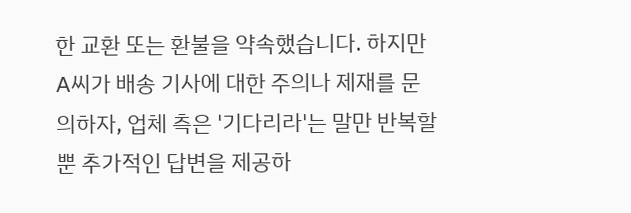한 교환 또는 환불을 약속했습니다. 하지만 A씨가 배송 기사에 대한 주의나 제재를 문의하자, 업체 측은 '기다리라'는 말만 반복할 뿐 추가적인 답변을 제공하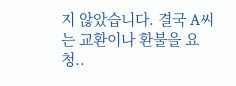지 않았습니다. 결국 A씨는 교환이나 환불을 요청..